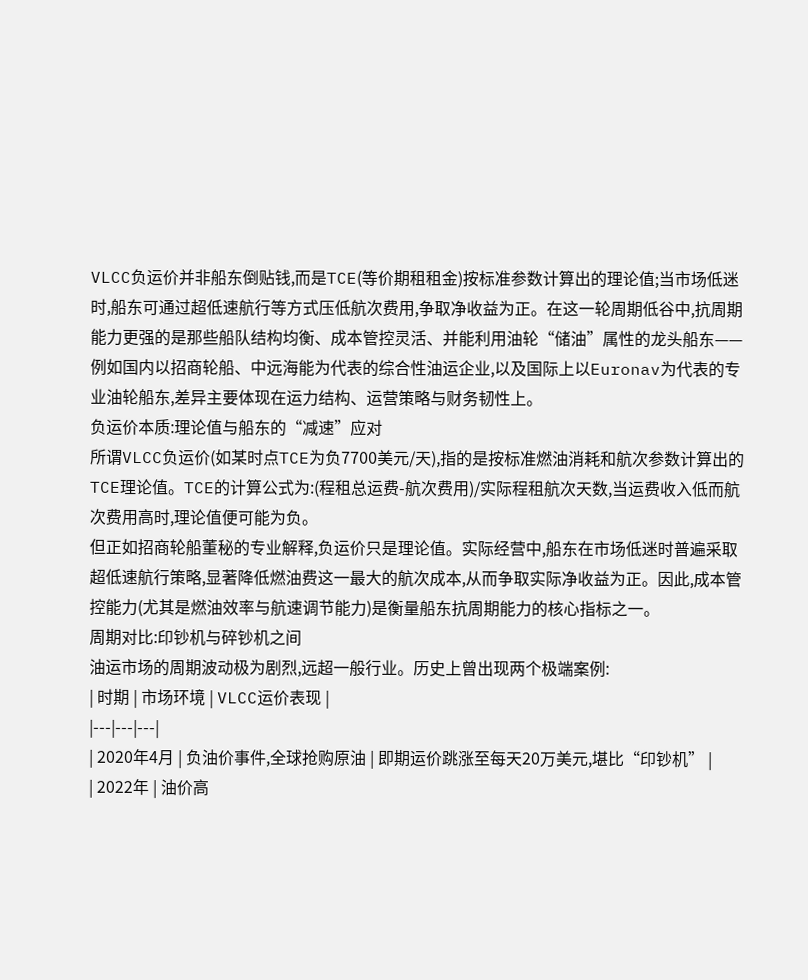VLCC负运价并非船东倒贴钱,而是TCE(等价期租租金)按标准参数计算出的理论值;当市场低迷时,船东可通过超低速航行等方式压低航次费用,争取净收益为正。在这一轮周期低谷中,抗周期能力更强的是那些船队结构均衡、成本管控灵活、并能利用油轮“储油”属性的龙头船东——例如国内以招商轮船、中远海能为代表的综合性油运企业,以及国际上以Euronav为代表的专业油轮船东,差异主要体现在运力结构、运营策略与财务韧性上。
负运价本质:理论值与船东的“减速”应对
所谓VLCC负运价(如某时点TCE为负7700美元/天),指的是按标准燃油消耗和航次参数计算出的TCE理论值。TCE的计算公式为:(程租总运费-航次费用)/实际程租航次天数,当运费收入低而航次费用高时,理论值便可能为负。
但正如招商轮船董秘的专业解释,负运价只是理论值。实际经营中,船东在市场低迷时普遍采取超低速航行策略,显著降低燃油费这一最大的航次成本,从而争取实际净收益为正。因此,成本管控能力(尤其是燃油效率与航速调节能力)是衡量船东抗周期能力的核心指标之一。
周期对比:印钞机与碎钞机之间
油运市场的周期波动极为剧烈,远超一般行业。历史上曾出现两个极端案例:
| 时期 | 市场环境 | VLCC运价表现 |
|---|---|---|
| 2020年4月 | 负油价事件,全球抢购原油 | 即期运价跳涨至每天20万美元,堪比“印钞机” |
| 2022年 | 油价高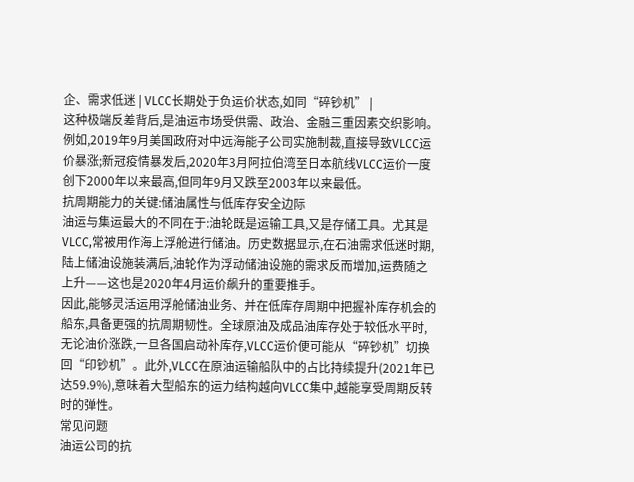企、需求低迷 | VLCC长期处于负运价状态,如同“碎钞机” |
这种极端反差背后,是油运市场受供需、政治、金融三重因素交织影响。例如,2019年9月美国政府对中远海能子公司实施制裁,直接导致VLCC运价暴涨;新冠疫情暴发后,2020年3月阿拉伯湾至日本航线VLCC运价一度创下2000年以来最高,但同年9月又跌至2003年以来最低。
抗周期能力的关键:储油属性与低库存安全边际
油运与集运最大的不同在于:油轮既是运输工具,又是存储工具。尤其是VLCC,常被用作海上浮舱进行储油。历史数据显示,在石油需求低迷时期,陆上储油设施装满后,油轮作为浮动储油设施的需求反而增加,运费随之上升——这也是2020年4月运价飙升的重要推手。
因此,能够灵活运用浮舱储油业务、并在低库存周期中把握补库存机会的船东,具备更强的抗周期韧性。全球原油及成品油库存处于较低水平时,无论油价涨跌,一旦各国启动补库存,VLCC运价便可能从“碎钞机”切换回“印钞机”。此外,VLCC在原油运输船队中的占比持续提升(2021年已达59.9%),意味着大型船东的运力结构越向VLCC集中,越能享受周期反转时的弹性。
常见问题
油运公司的抗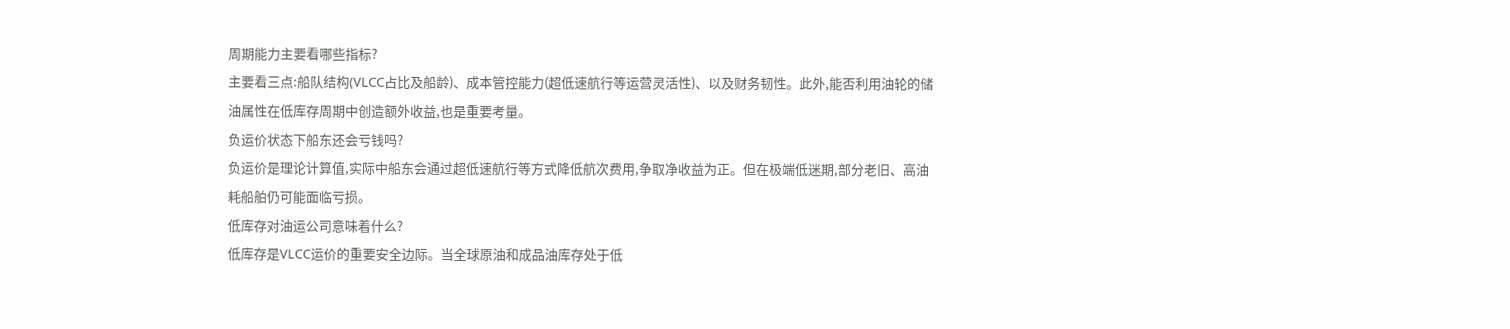周期能力主要看哪些指标?
主要看三点:船队结构(VLCC占比及船龄)、成本管控能力(超低速航行等运营灵活性)、以及财务韧性。此外,能否利用油轮的储油属性在低库存周期中创造额外收益,也是重要考量。
负运价状态下船东还会亏钱吗?
负运价是理论计算值,实际中船东会通过超低速航行等方式降低航次费用,争取净收益为正。但在极端低迷期,部分老旧、高油耗船舶仍可能面临亏损。
低库存对油运公司意味着什么?
低库存是VLCC运价的重要安全边际。当全球原油和成品油库存处于低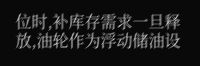位时,补库存需求一旦释放,油轮作为浮动储油设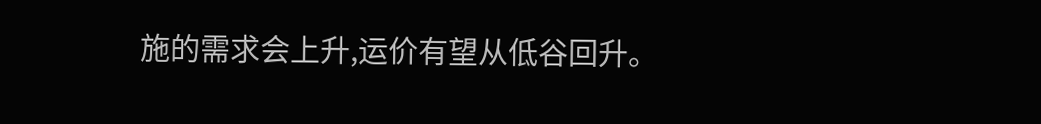施的需求会上升,运价有望从低谷回升。